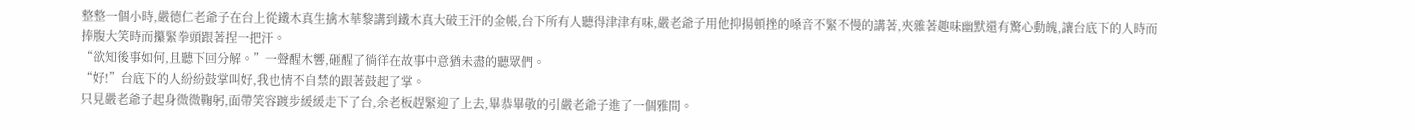整整一個小時,嚴德仁老爺子在台上從鐵木真生擒木華黎講到鐵木真大破王汗的金帳,台下所有人聽得津津有味,嚴老爺子用他抑揚頓挫的嗓音不緊不慢的講著,夾雜著趣味幽默還有驚心動魄,讓台底下的人時而捧腹大笑時而攥緊拳頭跟著捏一把汗。
“欲知後事如何,且聽下回分解。”一聲醒木響,砸醒了徜徉在故事中意猶未盡的聽眾們。
“好!”台底下的人紛紛鼓掌叫好,我也情不自禁的跟著鼓起了掌。
只見嚴老爺子起身微微鞠躬,面帶笑容踱步緩緩走下了台,余老板趕緊迎了上去,畢恭畢敬的引嚴老爺子進了一個雅間。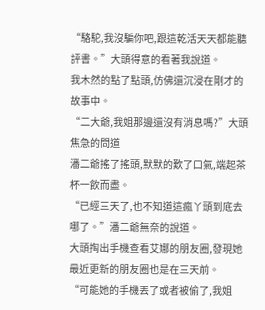“駱駝,我沒騙你吧,跟這乾活天天都能聽評書。”大頭得意的看著我說道。
我木然的點了點頭,仿佛還沉浸在剛才的故事中。
“二大爺,我姐那邊還沒有消息嗎?”大頭焦急的問道
潘二爺搖了搖頭,默默的歎了口氣,端起茶杯一飲而盡。
“已經三天了,也不知道這瘋丫頭到底去哪了。”潘二爺無奈的說道。
大頭掏出手機查看艾娜的朋友圈,發現她最近更新的朋友圈也是在三天前。
“可能她的手機丟了或者被偷了,我姐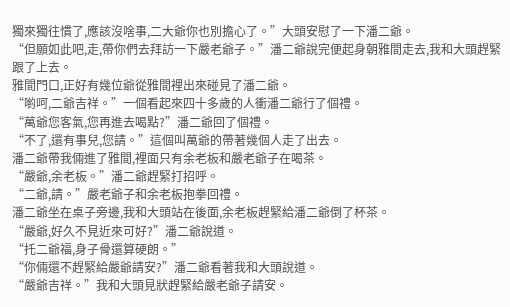獨來獨往慣了,應該沒啥事,二大爺你也別擔心了。”大頭安慰了一下潘二爺。
“但願如此吧,走,帶你們去拜訪一下嚴老爺子。”潘二爺說完便起身朝雅間走去,我和大頭趕緊跟了上去。
雅間門口,正好有幾位爺從雅間裡出來碰見了潘二爺。
“喲呵,二爺吉祥。”一個看起來四十多歲的人衝潘二爺行了個禮。
“萬爺您客氣,您再進去喝點?”潘二爺回了個禮。
“不了,還有事兒,您請。”這個叫萬爺的帶著幾個人走了出去。
潘二爺帶我倆進了雅間,裡面只有余老板和嚴老爺子在喝茶。
“嚴爺,余老板。”潘二爺趕緊打招呼。
“二爺,請。”嚴老爺子和余老板抱拳回禮。
潘二爺坐在桌子旁邊,我和大頭站在後面,余老板趕緊給潘二爺倒了杯茶。
“嚴爺,好久不見近來可好?”潘二爺說道。
“托二爺福,身子骨還算硬朗。”
“你倆還不趕緊給嚴爺請安?”潘二爺看著我和大頭說道。
“嚴爺吉祥。”我和大頭見狀趕緊給嚴老爺子請安。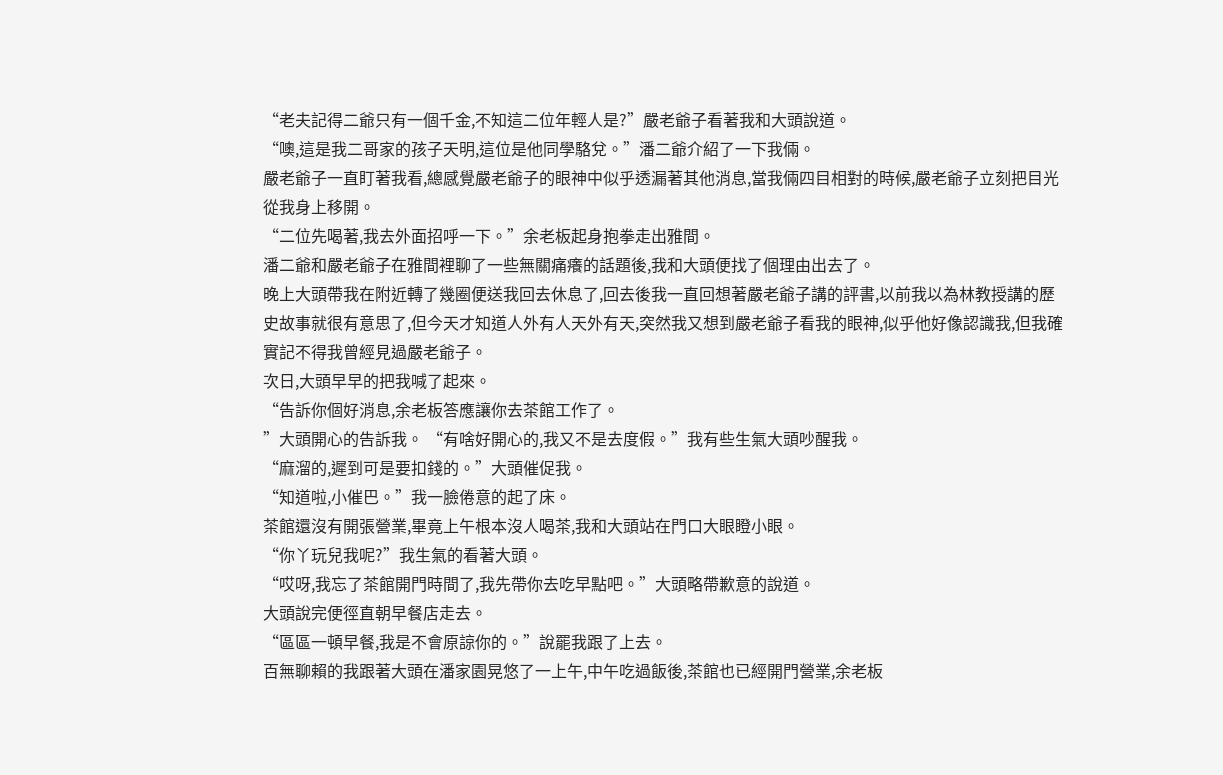“老夫記得二爺只有一個千金,不知這二位年輕人是?”嚴老爺子看著我和大頭說道。
“噢,這是我二哥家的孩子天明,這位是他同學駱兌。”潘二爺介紹了一下我倆。
嚴老爺子一直盯著我看,總感覺嚴老爺子的眼神中似乎透漏著其他消息,當我倆四目相對的時候,嚴老爺子立刻把目光從我身上移開。
“二位先喝著,我去外面招呼一下。”余老板起身抱拳走出雅間。
潘二爺和嚴老爺子在雅間裡聊了一些無關痛癢的話題後,我和大頭便找了個理由出去了。
晚上大頭帶我在附近轉了幾圈便送我回去休息了,回去後我一直回想著嚴老爺子講的評書,以前我以為林教授講的歷史故事就很有意思了,但今天才知道人外有人天外有天,突然我又想到嚴老爺子看我的眼神,似乎他好像認識我,但我確實記不得我曾經見過嚴老爺子。
次日,大頭早早的把我喊了起來。
“告訴你個好消息,余老板答應讓你去茶館工作了。
”大頭開心的告訴我。 “有啥好開心的,我又不是去度假。”我有些生氣大頭吵醒我。
“麻溜的,遲到可是要扣錢的。”大頭催促我。
“知道啦,小催巴。”我一臉倦意的起了床。
茶館還沒有開張營業,畢竟上午根本沒人喝茶,我和大頭站在門口大眼瞪小眼。
“你丫玩兒我呢?”我生氣的看著大頭。
“哎呀,我忘了茶館開門時間了,我先帶你去吃早點吧。”大頭略帶歉意的說道。
大頭說完便徑直朝早餐店走去。
“區區一頓早餐,我是不會原諒你的。”說罷我跟了上去。
百無聊賴的我跟著大頭在潘家園晃悠了一上午,中午吃過飯後,茶館也已經開門營業,余老板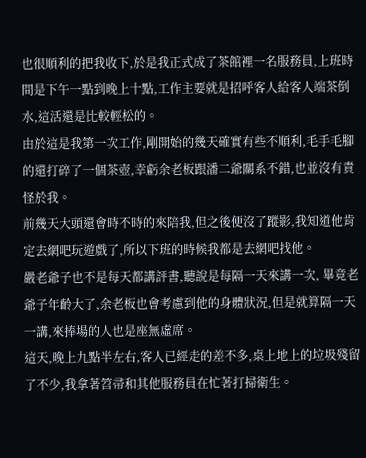也很順利的把我收下,於是我正式成了茶館裡一名服務員,上班時間是下午一點到晚上十點,工作主要就是招呼客人給客人端茶倒水,這活還是比較輕松的。
由於這是我第一次工作,剛開始的幾天確實有些不順利,毛手毛腳的還打碎了一個茶壺,幸虧余老板跟潘二爺關系不錯,也並沒有責怪於我。
前幾天大頭還會時不時的來陪我,但之後便沒了蹤影,我知道他肯定去網吧玩遊戲了,所以下班的時候我都是去網吧找他。
嚴老爺子也不是每天都講評書,聽說是每隔一天來講一次, 畢竟老爺子年齡大了,余老板也會考慮到他的身體狀況,但是就算隔一天一講,來捧場的人也是座無虛席。
這天,晚上九點半左右,客人已經走的差不多,桌上地上的垃圾殘留了不少,我拿著笤帚和其他服務員在忙著打掃衛生。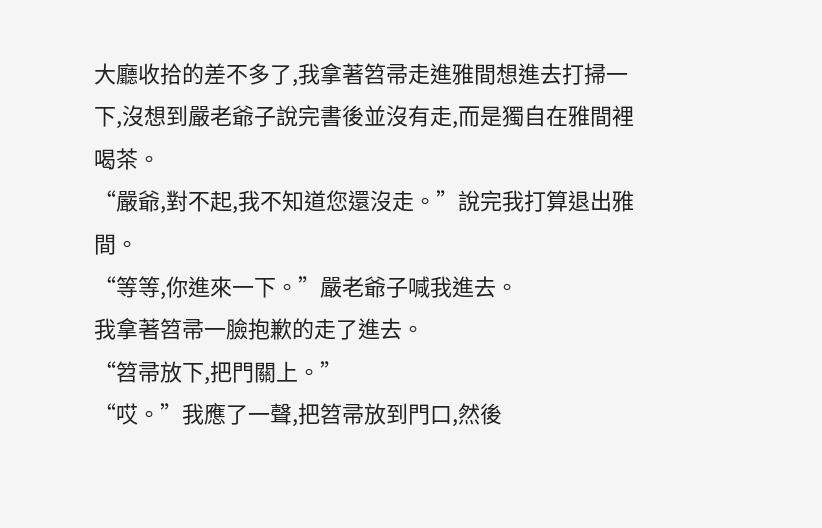大廳收拾的差不多了,我拿著笤帚走進雅間想進去打掃一下,沒想到嚴老爺子說完書後並沒有走,而是獨自在雅間裡喝茶。
“嚴爺,對不起,我不知道您還沒走。”說完我打算退出雅間。
“等等,你進來一下。”嚴老爺子喊我進去。
我拿著笤帚一臉抱歉的走了進去。
“笤帚放下,把門關上。”
“哎。”我應了一聲,把笤帚放到門口,然後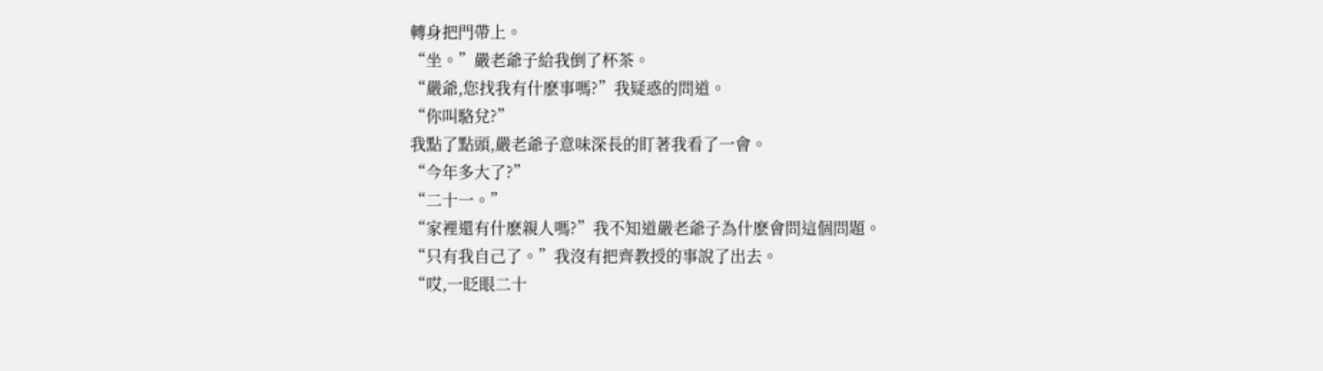轉身把門帶上。
“坐。”嚴老爺子給我倒了杯茶。
“嚴爺,您找我有什麽事嗎?”我疑惑的問道。
“你叫駱兌?”
我點了點頭,嚴老爺子意味深長的盯著我看了一會。
“今年多大了?”
“二十一。”
“家裡還有什麽親人嗎?”我不知道嚴老爺子為什麽會問這個問題。
“只有我自己了。”我沒有把齊教授的事說了出去。
“哎,一眨眼二十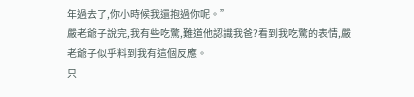年過去了,你小時候我還抱過你呢。”
嚴老爺子說完,我有些吃驚,難道他認識我爸?看到我吃驚的表情,嚴老爺子似乎料到我有這個反應。
只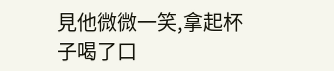見他微微一笑,拿起杯子喝了口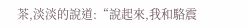茶,淡淡的說道:“說起來,我和駱震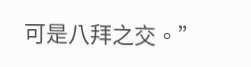可是八拜之交。”